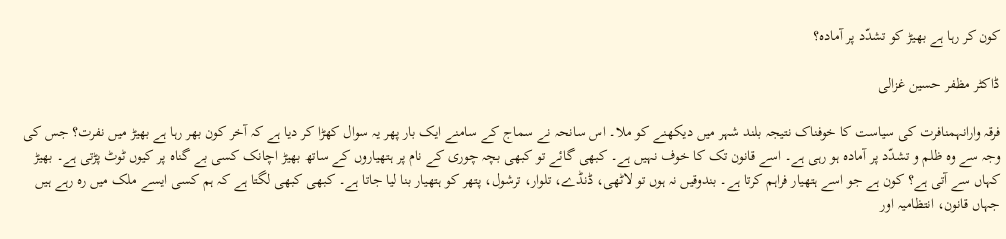کون کر رہا ہے بھیڑ کو تشدّد پر آمادہ؟

ڈاکٹر مظفر حسین غزالی

فرقہ وارانہمنافرت کی سیاست کا خوفناک نتیجہ بلند شہر میں دیکھنے کو ملا۔ اس سانحہ نے سماج کے سامنے ایک بار پھر یہ سوال کھڑا کر دیا ہے کہ آخر کون بھر رہا ہے بھیڑ میں نفرت؟ جس کی وجہ سے وہ ظلم و تشدّد پر آمادہ ہو رہی ہے۔ اسے قانون تک کا خوف نہیں ہے۔ کبھی گائے تو کبھی بچہ چوری کے نام پر ہتھیاروں کے ساتھ بھیڑ اچانک کسی بے گناہ پر کیوں ٹوٹ پڑتی ہے۔ بھیڑ کہاں سے آتی ہے؟ کون ہے جو اسے ہتھیار فراہم کرتا ہے۔ بندوقیں نہ ہوں تو لاٹھی، ڈنڈے، تلوار، ترشول، پتھر کو ہتھیار بنا لیا جاتا ہے۔ کبھی کبھی لگتا ہے کہ ہم کسی ایسے ملک میں رہ رہے ہیں جہاں قانون، انتظامیہ اور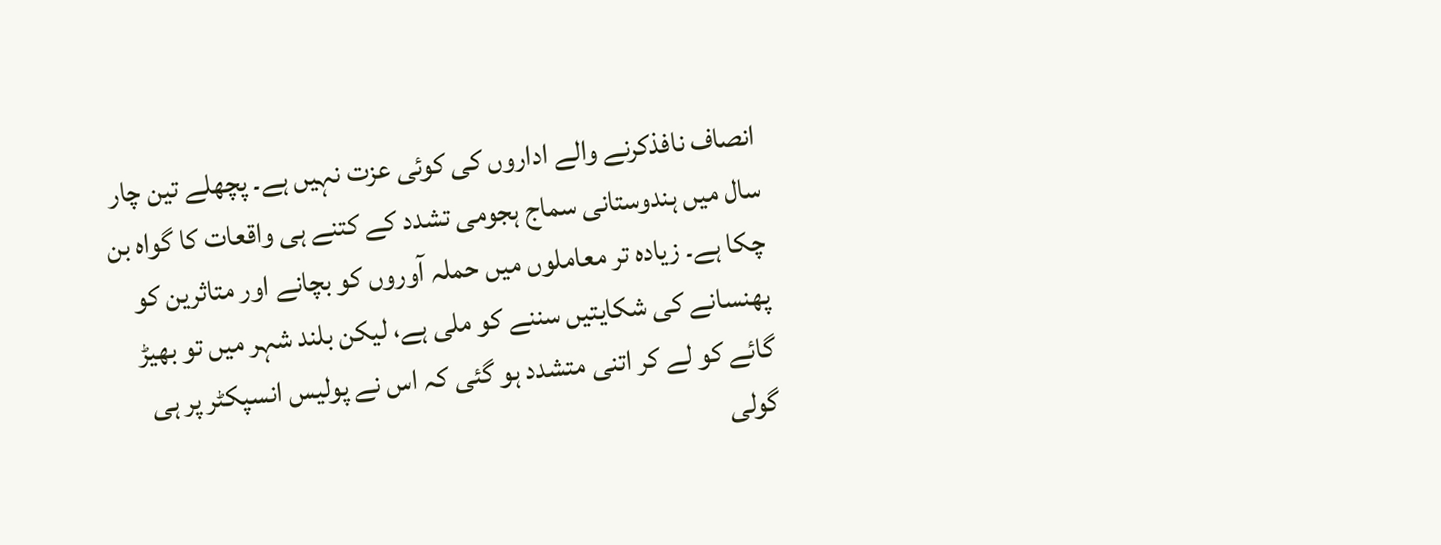انصاف نافذکرنے والے اداروں کی کوئی عزت نہیں ہے۔ پچھلے تین چار سال میں ہندوستانی سماج ہجومی تشدد کے کتنے ہی واقعات کا گواہ بن چکا ہے۔ زیادہ تر معاملوں میں حملہ آوروں کو بچانے اور متاثرین کو پھنسانے کی شکایتیں سننے کو ملی ہے، لیکن بلند شہر میں تو بھیڑ گائے کو لے کر اتنی متشدد ہو گئی کہ اس نے پولیس انسپکٹر پر ہی گولی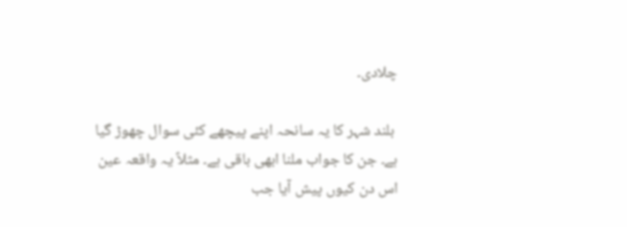چلادی۔

 بلند شہر کا یہ سانحہ اپنے پیچھے کئی سوال چھوڑ گیا ہے۔ جن کا جواب ملنا ابھی باقی ہے۔ مثلاً یہ واقعہ عین اس دن کیوں پیش آیا جب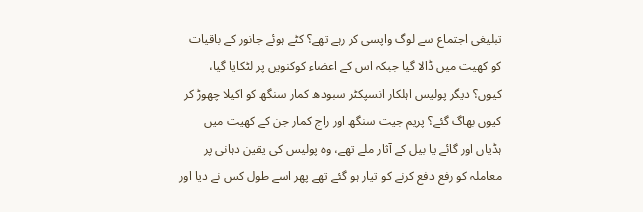تبلیغی اجتماع سے لوگ واپسی کر رہے تھے؟ کٹے ہوئے جانور کے باقیات کو کھیت میں ڈالا گیا جبکہ اس کے اعضاء کوکنویں پر لٹکایا گیا، کیوں؟ دیگر پولیس اہلکار انسپکٹر سبودھ کمار سنگھ کو اکیلا چھوڑ کر کیوں بھاگ گئے؟ پریم جیت سنگھ اور راج کمار جن کے کھیت میں ہڈیاں اور گائے یا بیل کے آثار ملے تھے، وہ پولیس کی یقین دہانی پر معاملہ کو رفع دفع کرنے کو تیار ہو گئے تھے پھر اسے طول کس نے دیا اور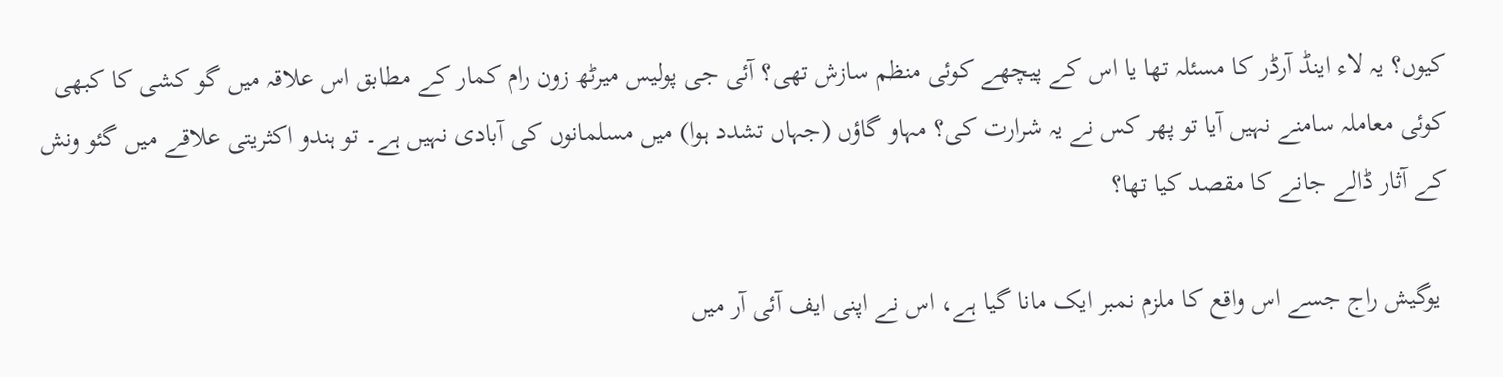کیوں؟ یہ لاء اینڈ آرڈر کا مسئلہ تھا یا اس کے پیچھے کوئی منظم سازش تھی؟ آئی جی پولیس میرٹھ زون رام کمار کے مطابق اس علاقہ میں گو کشی کا کبھی کوئی معاملہ سامنے نہیں آیا تو پھر کس نے یہ شرارت کی؟ مہاو گاؤں (جہاں تشدد ہوا) میں مسلمانوں کی آبادی نہیں ہے۔ تو ہندو اکثریتی علاقے میں گئو ونش کے آثار ڈالے جانے کا مقصد کیا تھا؟

 یوگیش راج جسے اس واقع کا ملزم نمبر ایک مانا گیا ہے، اس نے اپنی ایف آئی آر میں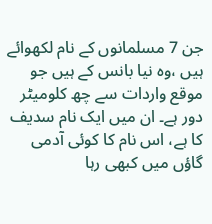جن 7 مسلمانوں کے نام لکھوائے ہیں ،وہ نیا بانس کے ہیں جو موقع واردات سے چھ کلومیٹر دور ہے۔ ان میں ایک نام سدیف کا ہے، اس نام کا کوئی آدمی گاؤں میں کبھی رہا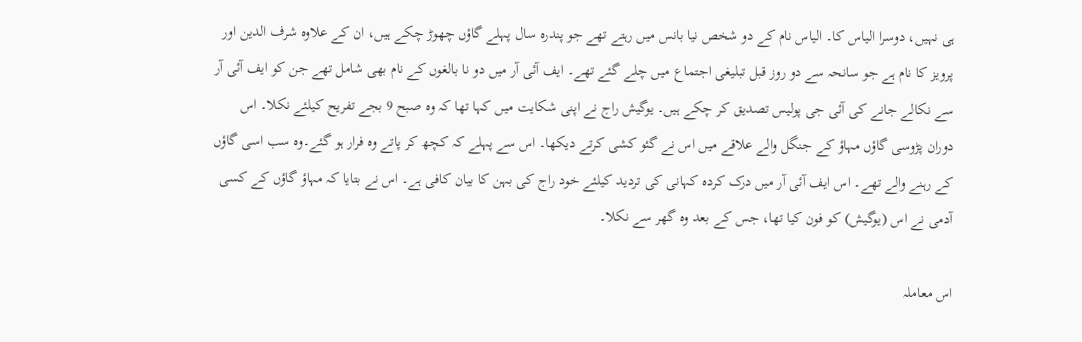ہی نہیں، دوسرا الیاس کا۔ الیاس نام کے دو شخص نیا بانس میں رہتے تھے جو پندرہ سال پہلے گاؤں چھوڑ چکے ہیں، ان کے علاوہ شرف الدین اور پرویز کا نام ہے جو سانحہ سے دو روز قبل تبلیغی اجتماع میں چلے گئے تھے۔ ایف آئی آر میں دو نا بالغوں کے نام بھی شامل تھے جن کو ایف آئی آر سے نکالے جانے کی آئی جی پولیس تصدیق کر چکے ہیں۔ یوگیش راج نے اپنی شکایت میں کہا تھا کہ وہ صبح 9 بجے تفریح کیلئے نکلا۔ اس دوران پڑوسی گاؤں مہاؤ کے جنگل والے علاقے میں اس نے گئو کشی کرتے دیکھا۔ اس سے پہلے کہ کچھ کر پاتے وہ فرار ہو گئے۔وہ سب اسی گاؤں کے رہنے والے تھے۔ اس ایف آئی آر میں درک کردہ کہانی کی تردید کیلئے خود راج کی بہن کا بیان کافی ہے۔ اس نے بتایا کہ مہاؤ گاؤں کے کسی آدمی نے اس (یوگیش) کو فون کیا تھا، جس کے بعد وہ گھر سے نکلا۔

اس معاملہ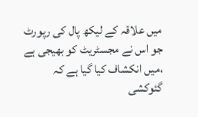میں علاقہ کے لیکھ پال کی رپورٹ جو اس نے مجسٹریٹ کو بھیجی ہے ،میں انکشاف کیا گیا ہے کہ گئوکشی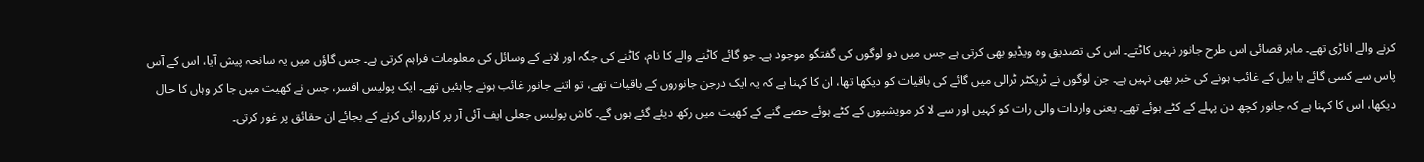کرنے والے اناڑی تھے۔ ماہر قصائی اس طرح جانور نہیں کاٹتے۔ اس کی تصدیق وہ ویڈیو بھی کرتی ہے جس میں دو لوگوں کی گفتگو موجود ہے۔ جو گائے کاٹنے والے کا نام، کاٹنے کی جگہ اور لانے کے وسائل کی معلومات فراہم کرتی ہے۔ جس گاؤں میں یہ سانحہ پیش آیا، اس کے آس پاس سے کسی گائے یا بیل کے غائب ہونے کی خبر بھی نہیں ہے۔ جن لوگوں نے ٹریکٹر ٹرالی میں گائے کی باقیات کو دیکھا تھا، ان کا کہنا ہے کہ یہ ایک درجن جانوروں کے باقیات تھے، تو اتنے جانور غائب ہونے چاہئیں تھے۔ ایک پولیس افسر، جس نے کھیت میں جا کر وہاں کا حال دیکھا، اس کا کہنا ہے کہ جانور کچھ دن پہلے کے کٹے ہوئے تھے۔ یعنی واردات والی رات کو کہیں اور سے لا کر مویشیوں کے کٹے ہوئے حصے گنے کے کھیت میں رکھ دیئے گئے ہوں گے۔ کاش پولیس جعلی ایف آئی آر پر کارروائی کرنے کے بجائے ان حقائق پر غور کرتی۔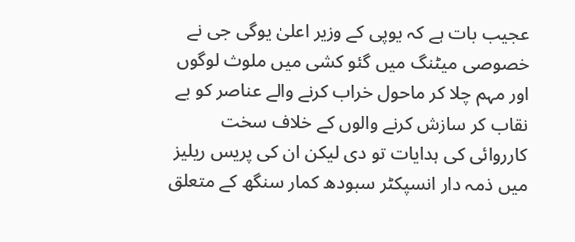عجیب بات ہے کہ یوپی کے وزیر اعلیٰ یوگی جی نے خصوصی میٹنگ میں گئو کشی میں ملوث لوگوں اور مہم چلا کر ماحول خراب کرنے والے عناصر کو بے نقاب کر سازش کرنے والوں کے خلاف سخت کارروائی کی ہدایات تو دی لیکن ان کی پریس ریلیز میں ذمہ دار انسپکٹر سبودھ کمار سنگھ کے متعلق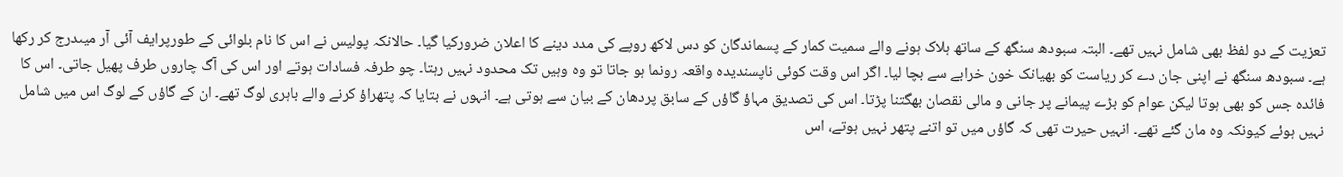تعزیت کے دو لفظ بھی شامل نہیں تھے۔ البتہ سبودھ سنگھ کے ساتھ ہلاک ہونے والے سمیت کمار کے پسماندگان کو دس لاکھ روپے کی مدد دینے کا اعلان ضرورکیا گیا۔ حالانکہ پولیس نے اس کا نام بلوائی کے طورپرایف آئی آر میںدرج کر رکھا ہے۔ سبودھ سنگھ نے اپنی جان دے کر ریاست کو بھیانک خون خرابے سے بچا لیا۔ اگر اس وقت کوئی ناپسندیدہ واقعہ رونما ہو جاتا تو وہ وہیں تک محدود نہیں رہتا۔ چو طرفہ فسادات ہوتے اور اس کی آگ چاروں طرف پھیل جاتی۔ اس کا فائدہ جس کو بھی ہوتا لیکن عوام کو بڑے پیمانے پر جانی و مالی نقصان بھگتنا پڑتا۔ اس کی تصدیق مہاؤ گاؤں کے سابق پردھان کے بیان سے ہوتی ہے۔ انہوں نے بتایا کہ پتھراؤ کرنے والے باہری لوگ تھے۔ ان کے گاؤں کے لوگ اس میں شامل نہیں ہوئے کیونکہ وہ مان گئے تھے۔ انہیں حیرت تھی کہ گاؤں میں تو اتنے پتھر نہیں ہوتے، اس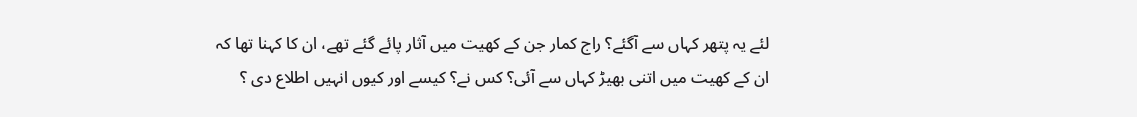لئے یہ پتھر کہاں سے آگئے؟ راج کمار جن کے کھیت میں آثار پائے گئے تھے، ان کا کہنا تھا کہ ان کے کھیت میں اتنی بھیڑ کہاں سے آئی؟ کس نے؟ کیسے اور کیوں انہیں اطلاع دی ؟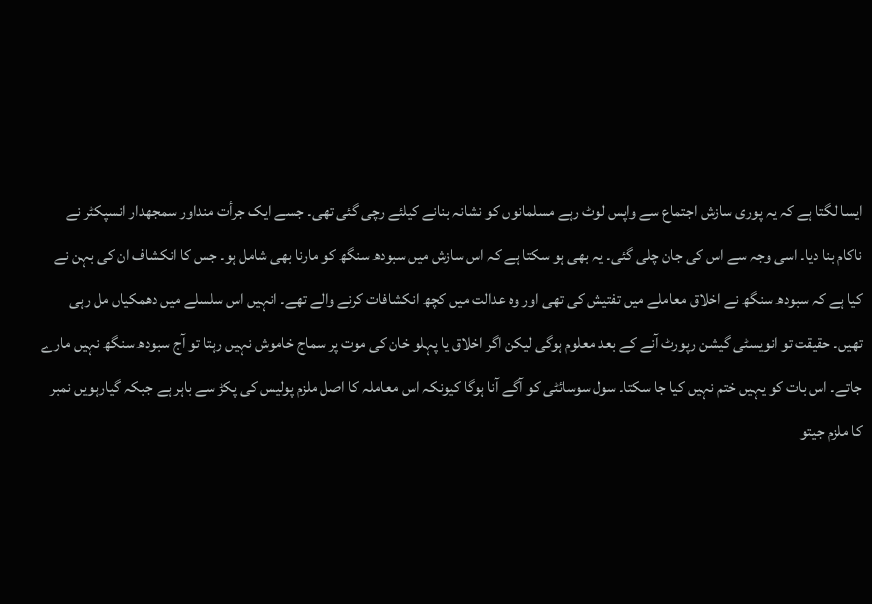ایسا لگتا ہے کہ یہ پوری سازش اجتماع سے واپس لوٹ رہے مسلمانوں کو نشانہ بنانے کیلئے رچی گئی تھی۔ جسے ایک جرأت منداور سمجھدار انسپکٹر نے ناکام بنا دیا۔ اسی وجہ سے اس کی جان چلی گئی۔ یہ بھی ہو سکتا ہے کہ اس سازش میں سبودھ سنگھ کو مارنا بھی شامل ہو۔ جس کا انکشاف ان کی بہن نے کیا ہے کہ سبودھ سنگھ نے اخلاق معاملے میں تفتیش کی تھی اور وہ عدالت میں کچھ انکشافات کرنے والے تھے۔ انہیں اس سلسلے میں دھمکیاں مل رہی تھیں۔ حقیقت تو انویسٹی گیشن رپورٹ آنے کے بعد معلوم ہوگی لیکن اگر اخلاق یا پہلو خان کی موت پر سماج خاموش نہیں رہتا تو آج سبودھ سنگھ نہیں مارے جاتے۔ اس بات کو یہیں ختم نہیں کیا جا سکتا۔ سول سوسائٹی کو آگے آنا ہوگا کیونکہ اس معاملہ کا اصل ملزم پولیس کی پکڑ سے باہر ہے جبکہ گیارہویں نمبر کا ملزم جیتو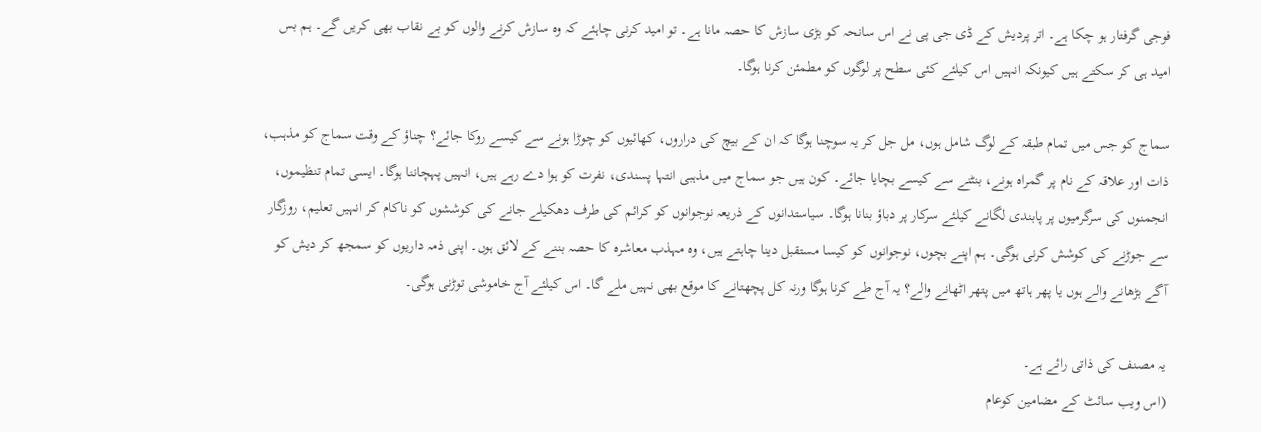فوجی گرفتار ہو چکا ہے۔ اتر پردیش کے ڈی جی پی نے اس سانحہ کو بڑی سازش کا حصہ مانا ہے۔ تو امید کرنی چاہئے کہ وہ سازش کرنے والوں کو بے نقاب بھی کریں گے۔ ہم بس امید ہی کر سکتے ہیں کیونکہ انہیں اس کیلئے کئی سطح پر لوگوں کو مطمئن کرنا ہوگا۔

سماج کو جس میں تمام طبقہ کے لوگ شامل ہوں، مل جل کر یہ سوچنا ہوگا کہ ان کے بیچ کی دراروں، کھائیوں کو چوڑا ہونے سے کیسے روکا جائے؟ چناؤ کے وقت سماج کو مذہب، ذات اور علاقہ کے نام پر گمراہ ہونے، بنٹنے سے کیسے بچایا جائے۔ کون ہیں جو سماج میں مذہبی انتہا پسندی، نفرت کو ہوا دے رہے ہیں، انہیں پہچاننا ہوگا۔ ایسی تمام تنظیموں، انجمنوں کی سرگرمیوں پر پابندی لگانے کیلئے سرکار پر دباؤ بنانا ہوگا۔ سیاستدانوں کے ذریعہ نوجوانوں کو کرائم کی طرف دھکیلے جانے کی کوششوں کو ناکام کر انہیں تعلیم، روزگار سے جوڑنے کی کوشش کرنی ہوگی۔ ہم اپنے بچوں، نوجوانوں کو کیسا مستقبل دینا چاہتے ہیں، وہ مہذب معاشرہ کا حصہ بننے کے لائق ہوں۔ اپنی ذمہ داریوں کو سمجھ کر دیش کو آگے بڑھانے والے ہوں یا پھر ہاتھ میں پتھر اٹھانے والے؟ یہ آج طے کرنا ہوگا ورنہ کل پچھتانے کا موقع بھی نہیں ملے گا۔ اس کیلئے آج خاموشی توڑنی ہوگی۔

یہ مصنف کی ذاتی رائے ہے۔
(اس ویب سائٹ کے مضامین کوعام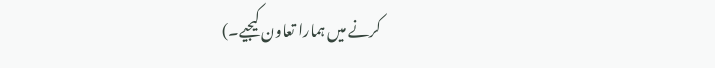کرنے میں ہمارا تعاون کیجیے۔)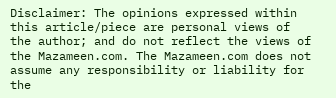Disclaimer: The opinions expressed within this article/piece are personal views of the author; and do not reflect the views of the Mazameen.com. The Mazameen.com does not assume any responsibility or liability for the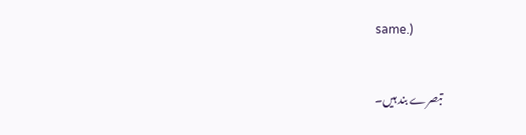same.)


تبصرے بند ہیں۔